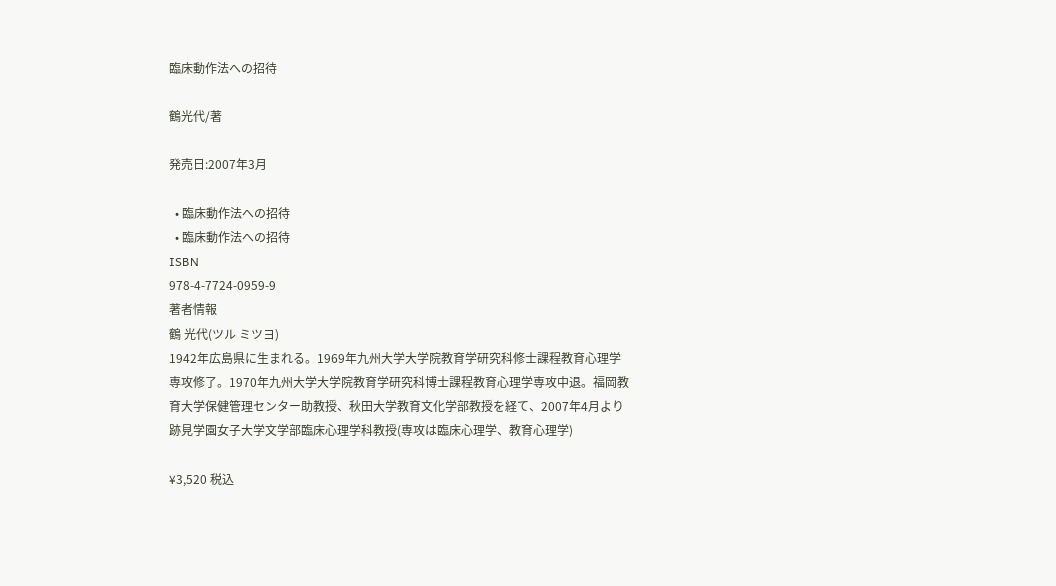臨床動作法への招待

鶴光代/著

発売日:2007年3月

  • 臨床動作法への招待
  • 臨床動作法への招待
ISBN
978-4-7724-0959-9
著者情報
鶴 光代(ツル ミツヨ)
1942年広島県に生まれる。1969年九州大学大学院教育学研究科修士課程教育心理学専攻修了。1970年九州大学大学院教育学研究科博士課程教育心理学専攻中退。福岡教育大学保健管理センター助教授、秋田大学教育文化学部教授を経て、2007年4月より跡見学園女子大学文学部臨床心理学科教授(専攻は臨床心理学、教育心理学)

¥3,520 税込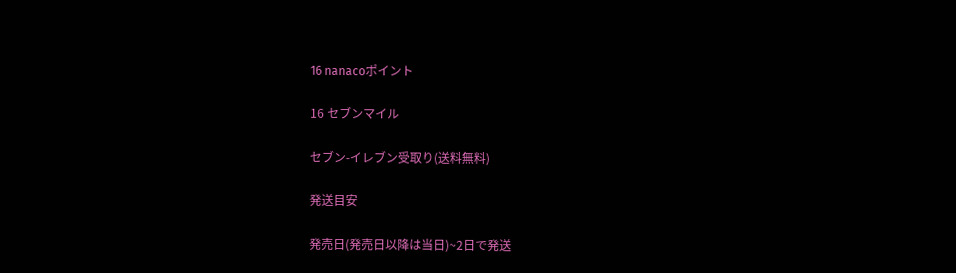16 nanacoポイント

16 セブンマイル

セブン-イレブン受取り(送料無料)

発送目安

発売日(発売日以降は当日)~2日で発送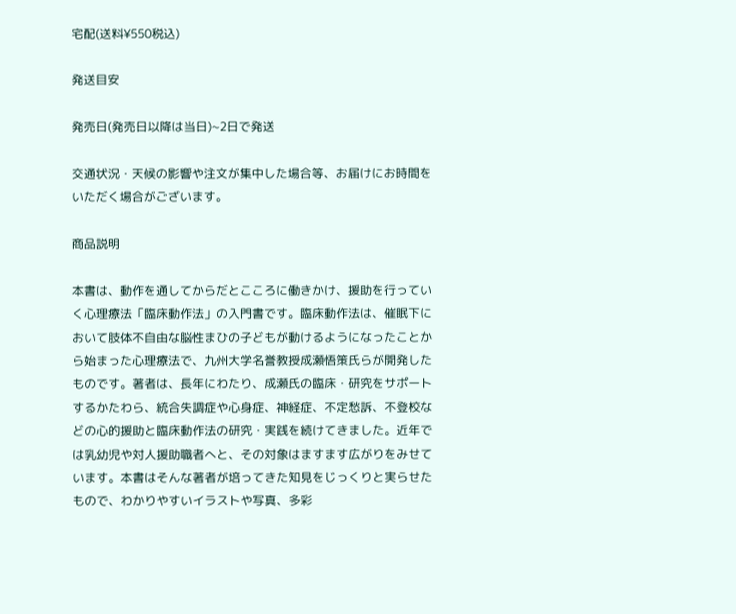宅配(送料¥550税込)

発送目安

発売日(発売日以降は当日)~2日で発送

交通状況・天候の影響や注文が集中した場合等、お届けにお時間をいただく場合がございます。

商品説明

本書は、動作を通してからだとこころに働きかけ、援助を行っていく心理療法「臨床動作法」の入門書です。臨床動作法は、催眠下において肢体不自由な脳性まひの子どもが動けるようになったことから始まった心理療法で、九州大学名誉教授成瀬悟策氏らが開発したものです。著者は、長年にわたり、成瀬氏の臨床・研究をサポートするかたわら、統合失調症や心身症、神経症、不定愁訴、不登校などの心的援助と臨床動作法の研究・実践を続けてきました。近年では乳幼児や対人援助職者へと、その対象はますます広がりをみせています。本書はそんな著者が培ってきた知見をじっくりと実らせたもので、わかりやすいイラストや写真、多彩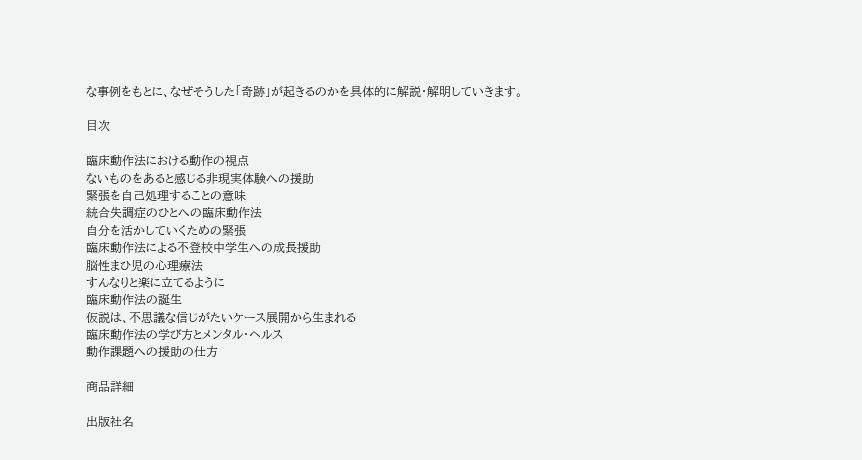な事例をもとに、なぜそうした「奇跡」が起きるのかを具体的に解説・解明していきます。

目次

臨床動作法における動作の視点
ないものをあると感じる非現実体験への援助
緊張を自己処理することの意味
統合失調症のひとへの臨床動作法
自分を活かしていくための緊張
臨床動作法による不登校中学生への成長援助
脳性まひ児の心理療法
すんなりと楽に立てるように
臨床動作法の誕生
仮説は、不思議な信じがたいケース展開から生まれる
臨床動作法の学び方とメンタル・ヘルス
動作課題への援助の仕方

商品詳細

出版社名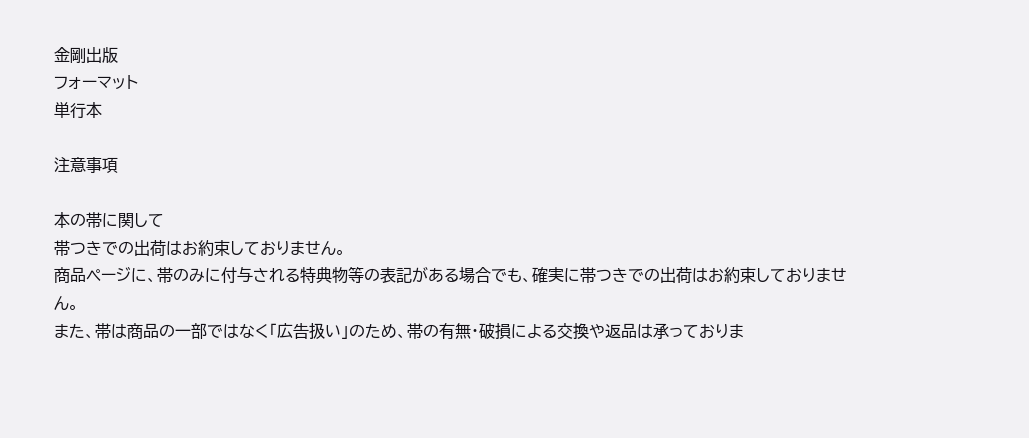金剛出版
フォーマット
単行本

注意事項

本の帯に関して
帯つきでの出荷はお約束しておりません。
商品ページに、帯のみに付与される特典物等の表記がある場合でも、確実に帯つきでの出荷はお約束しておりません。
また、帯は商品の一部ではなく「広告扱い」のため、帯の有無・破損による交換や返品は承っておりま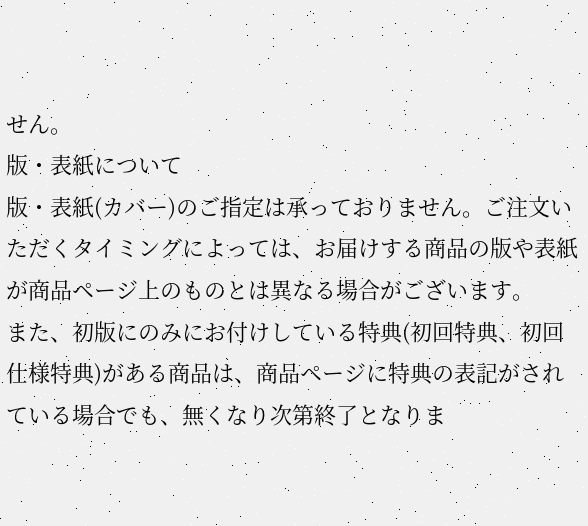せん。
版・表紙について
版・表紙(カバー)のご指定は承っておりません。ご注文いただくタイミングによっては、お届けする商品の版や表紙が商品ページ上のものとは異なる場合がございます。
また、初版にのみにお付けしている特典(初回特典、初回仕様特典)がある商品は、商品ページに特典の表記がされている場合でも、無くなり次第終了となりま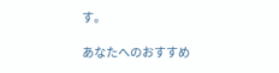す。

あなたへのおすすめ